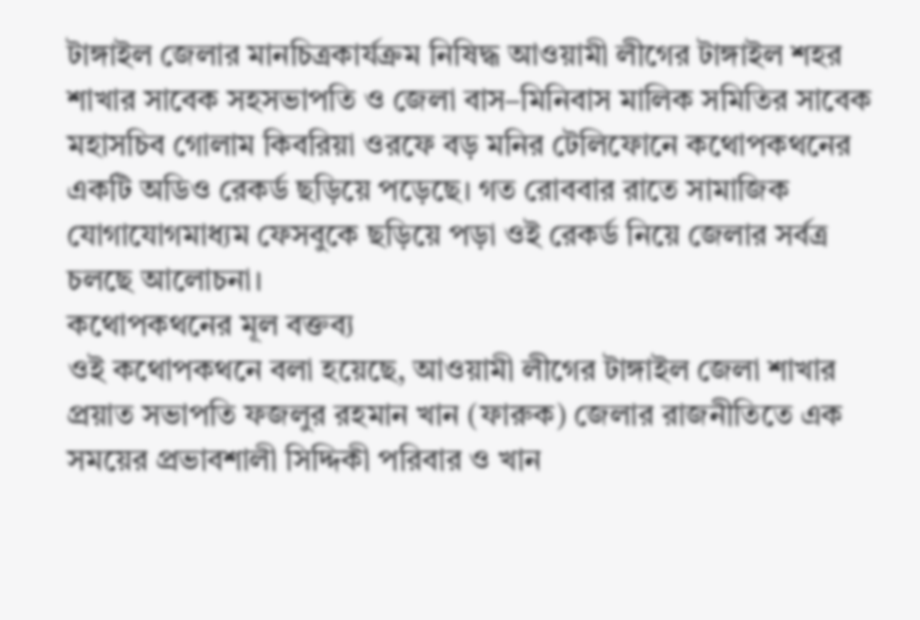টাঙ্গাইল জেলার মানচিত্রকার্যক্রম নিষিদ্ধ আওয়ামী লীগের টাঙ্গাইল শহর শাখার সাবেক সহসভাপতি ও জেলা বাস–মিনিবাস মালিক সমিতির সাবেক মহাসচিব গোলাম কিবরিয়া ওরফে বড় মনির টেলিফোনে কথোপকথনের একটি অডিও রেকর্ড ছড়িয়ে পড়েছে। গত রোববার রাতে সামাজিক যোগাযোগমাধ্যম ফেসবুকে ছড়িয়ে পড়া ওই রেকর্ড নিয়ে জেলার সর্বত্র চলছে আলোচনা।
কথোপকথনের মূল বক্তব্য
ওই কথোপকথনে বলা হয়েছে, আওয়ামী লীগের টাঙ্গাইল জেলা শাখার প্রয়াত সভাপতি ফজলুর রহমান খান (ফারুক) জেলার রাজনীতিতে এক সময়ের প্রভাবশালী সিদ্দিকী পরিবার ও খান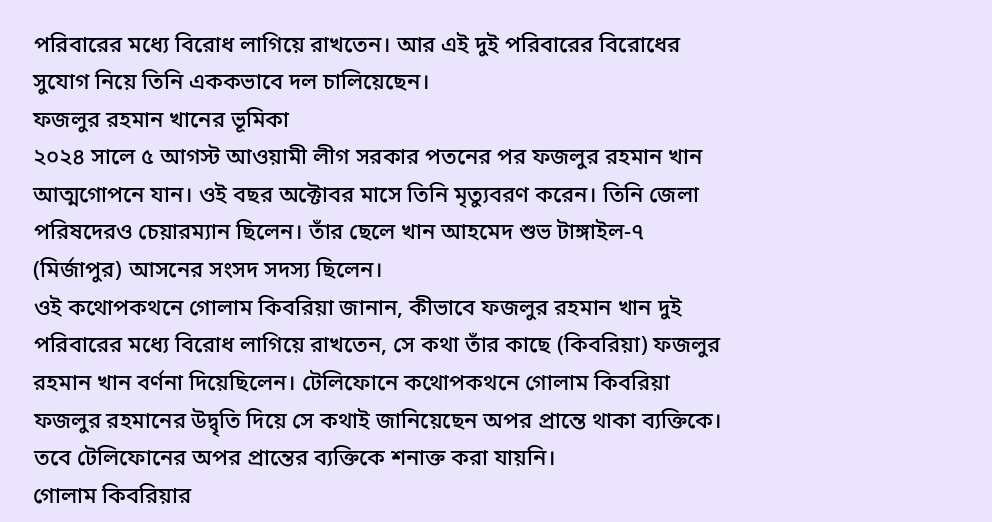পরিবারের মধ্যে বিরোধ লাগিয়ে রাখতেন। আর এই দুই পরিবারের বিরোধের সুযোগ নিয়ে তিনি এককভাবে দল চালিয়েছেন।
ফজলুর রহমান খানের ভূমিকা
২০২৪ সালে ৫ আগস্ট আওয়ামী লীগ সরকার পতনের পর ফজলুর রহমান খান আত্মগোপনে যান। ওই বছর অক্টোবর মাসে তিনি মৃত্যুবরণ করেন। তিনি জেলা পরিষদেরও চেয়ারম্যান ছিলেন। তাঁর ছেলে খান আহমেদ শুভ টাঙ্গাইল-৭ (মির্জাপুর) আসনের সংসদ সদস্য ছিলেন।
ওই কথোপকথনে গোলাম কিবরিয়া জানান, কীভাবে ফজলুর রহমান খান দুই পরিবারের মধ্যে বিরোধ লাগিয়ে রাখতেন, সে কথা তাঁর কাছে (কিবরিয়া) ফজলুর রহমান খান বর্ণনা দিয়েছিলেন। টেলিফোনে কথোপকথনে গোলাম কিবরিয়া ফজলুর রহমানের উদ্বৃতি দিয়ে সে কথাই জানিয়েছেন অপর প্রান্তে থাকা ব্যক্তিকে। তবে টেলিফোনের অপর প্রান্তের ব্যক্তিকে শনাক্ত করা যায়নি।
গোলাম কিবরিয়ার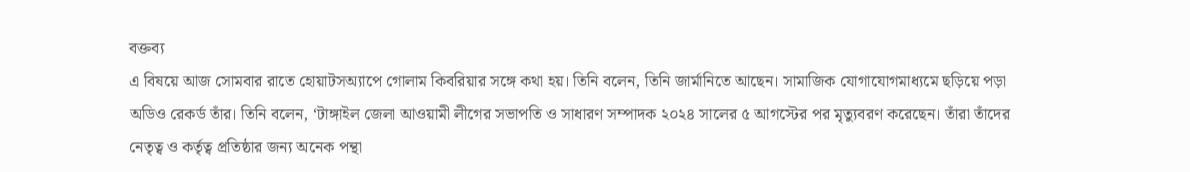বক্তব্য
এ বিষয়ে আজ সোমবার রাতে হোয়াটসঅ্যাপে গোলাম কিবরিয়ার সঙ্গে কথা হয়। তিনি বলেন, তিনি জার্মানিতে আছেন। সামাজিক যোগাযোগমাধ্যমে ছড়িয়ে পড়া অডিও রেকর্ড তাঁর। তিনি বলেন, ‘টাঙ্গাইল জেলা আওয়ামী লীগের সভাপতি ও সাধারণ সম্পাদক ২০২৪ সালের ৫ আগস্টের পর মৃত্যুবরণ করেছেন। তাঁরা তাঁদের নেতৃত্ব ও কর্তৃত্ব প্রতিষ্ঠার জন্য অনেক পন্থা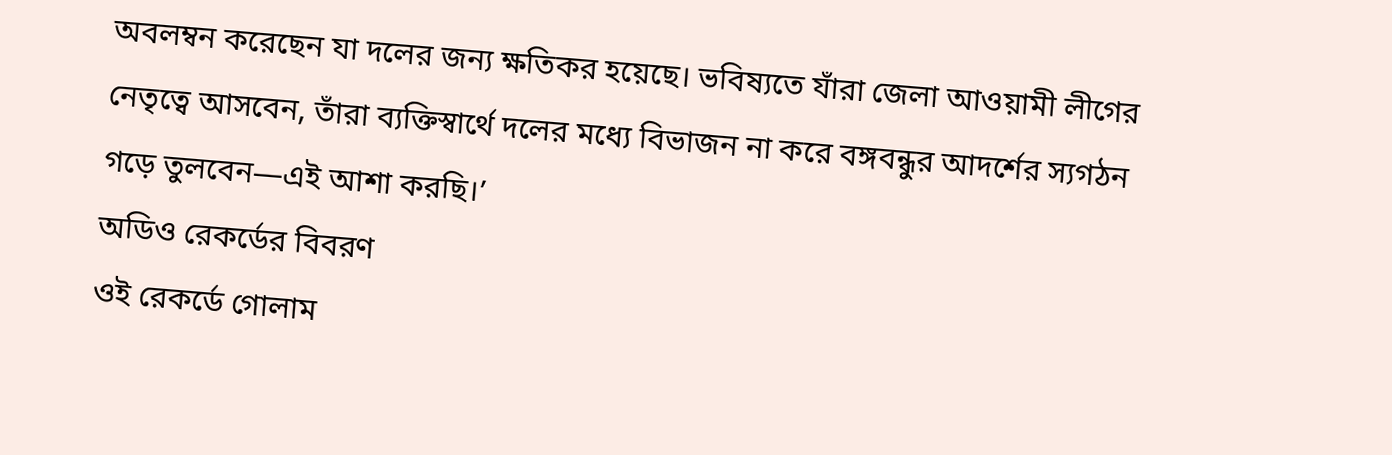অবলম্বন করেছেন যা দলের জন্য ক্ষতিকর হয়েছে। ভবিষ্যতে যাঁরা জেলা আওয়ামী লীগের নেতৃত্বে আসবেন, তাঁরা ব্যক্তিস্বার্থে দলের মধ্যে বিভাজন না করে বঙ্গবন্ধুর আদর্শের স্যগঠন গড়ে তুলবেন—এই আশা করছি।’
অডিও রেকর্ডের বিবরণ
ওই রেকর্ডে গোলাম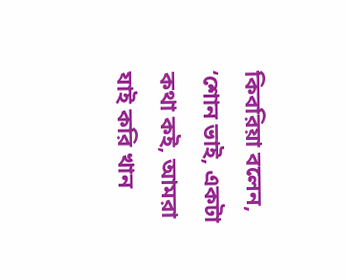কিবরিয়া বলেন, ‘শোন ভাই, একটা কথা কই, আমরা যাই করি খান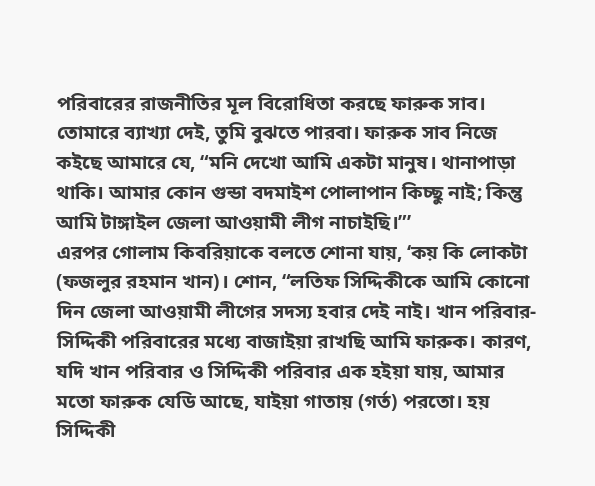পরিবারের রাজনীতির মূল বিরোধিতা করছে ফারুক সাব। তোমারে ব্যাখ্যা দেই, তুমি বুঝতে পারবা। ফারুক সাব নিজে কইছে আমারে যে, “মনি দেখো আমি একটা মানুষ। থানাপাড়া থাকি। আমার কোন গুন্ডা বদমাইশ পোলাপান কিচ্ছু নাই; কিন্তু আমি টাঙ্গাইল জেলা আওয়ামী লীগ নাচাইছি।”’
এরপর গোলাম কিবরিয়াকে বলতে শোনা যায়, ‘কয় কি লোকটা (ফজলুর রহমান খান)। শোন, “লতিফ সিদ্দিকীকে আমি কোনো দিন জেলা আওয়ামী লীগের সদস্য হবার দেই নাই। খান পরিবার-সিদ্দিকী পরিবারের মধ্যে বাজাইয়া রাখছি আমি ফারুক। কারণ, যদি খান পরিবার ও সিদ্দিকী পরিবার এক হইয়া যায়, আমার মতো ফারুক যেডি আছে, যাইয়া গাতায় (গর্ত) পরতো। হয় সিদ্দিকী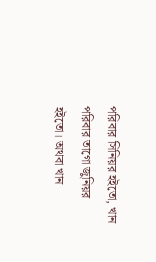পরিবার সিনিয়র হইতো, খান পরিবার তাগো জুনিয়র হইতো। অথবা খান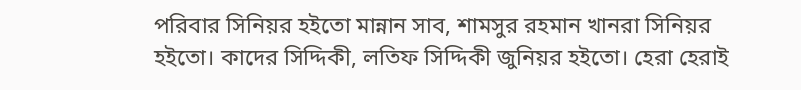পরিবার সিনিয়র হইতো মান্নান সাব, শামসুর রহমান খানরা সিনিয়র হইতো। কাদের সিদ্দিকী, লতিফ সিদ্দিকী জুনিয়র হইতো। হেরা হেরাই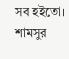সব হইতো। শামসুর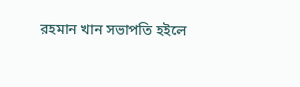রহমান খান সভাপতি হইলে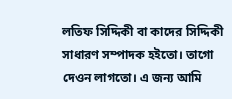লতিফ সিদ্দিকী বা কাদের সিদ্দিকী সাধারণ সম্পাদক হইতো। তাগো দেওন লাগতো। এ জন্য আমি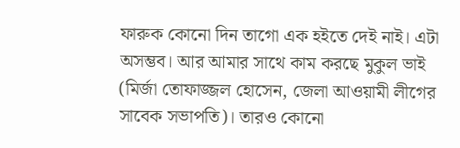ফারুক কোনো দিন তাগো এক হইতে দেই নাই। এটা অসম্ভব। আর আমার সাথে কাম করছে মুকুল ভাই (মির্জা তোফাজ্জল হোসেন, জেলা আওয়ামী লীগের সাবেক সভাপতি)। তারও কোনো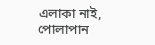এলাকা নাই, পোলাপান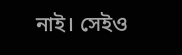নাই। সেইও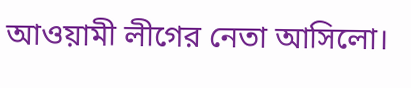আওয়ামী লীগের নেতা আসিলো।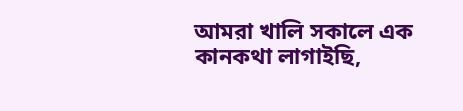আমরা খালি সকালে এক কানকথা লাগাইছি,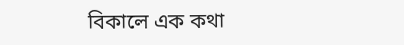বিকালে এক কথা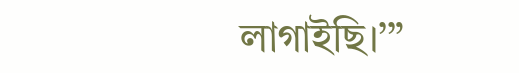লাগাইছি।’”